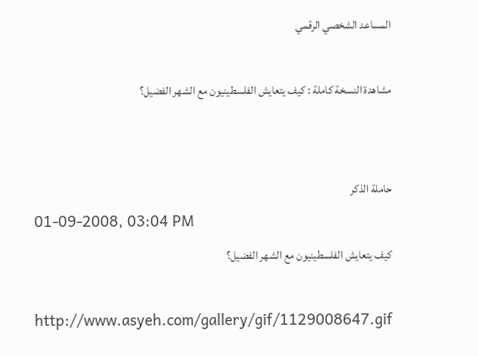المساعد الشخصي الرقمي

مشاهدة النسخة كاملة : كيف يتعايش الفلسطينيون مع الشهر الفضيل؟


حاملة الذكر
01-09-2008, 03:04 PM
كيف يتعايش الفلسطينيون مع الشهر الفضيل؟

http://www.asyeh.com/gallery/gif/1129008647.gif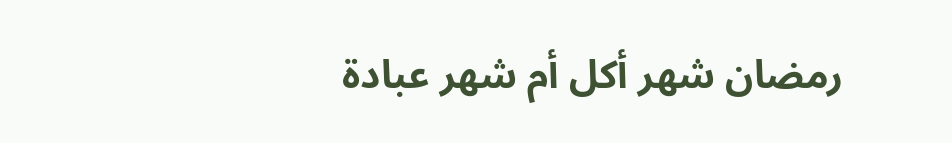رمضان شهر أكل أم شهر عبادة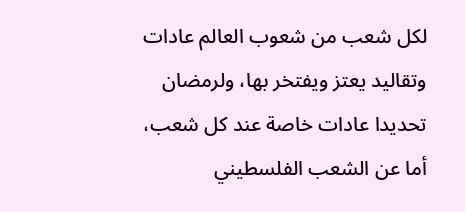لكل شعب من شعوب العالم عادات وتقاليد يعتز ويفتخر بها، ولرمضان تحديدا عادات خاصة عند كل شعب، أما عن الشعب الفلسطيني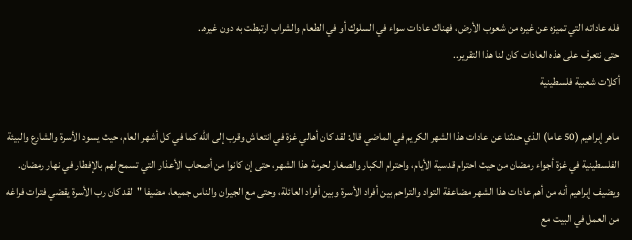فله عاداته التي تميزه عن غيره من شعوب الأرض، فهناك عادات سواء في السلوك أو في الطعام والشراب ارتبطت به دون غيره..
حتى نتعرف على هذه العادات كان لنا هذا التقرير..
أكلات شعبية فلسطينية

ماهر إبراهيم (50 عاما) الذي حدثنا عن عادات هذا الشهر الكريم في الماضي قال: لقد كان أهالي غزة في انتعاش وقرب إلى الله كما في كل أشهر العام، حيث يسود الأسرة والشارع والبيئة الفلسطينية في غزة أجواء رمضان من حيث احترام قدسية الأيام، واحترام الكبار والصغار لحرمة هذا الشهر، حتى إن كانوا من أصحاب الأعذار التي تسمح لهم بالإفطار في نهار رمضان.
ويضيف إبراهيم أنه من أهم عادات هذا الشهر مضاعفة التواد والتراحم بين أفراد الأسرة وبين أفراد العائلة، وحتى مع الجيران والناس جميعا، مضيفا "لقد كان رب الأسرة يقضي فترات فراغه من العمل في البيت مع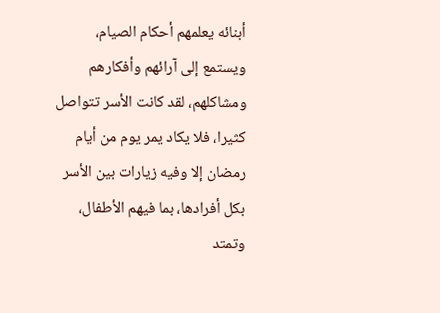أبنائه يعلمهم أحكام الصيام، ويستمع إلى آرائهم وأفكارهم ومشاكلهم، لقد كانت الأسر تتواصل كثيرا، فلا يكاد يمر يوم من أيام رمضان إلا وفيه زيارات بين الأسر بكل أفرادها، بما فيهم الأطفال، وتمتد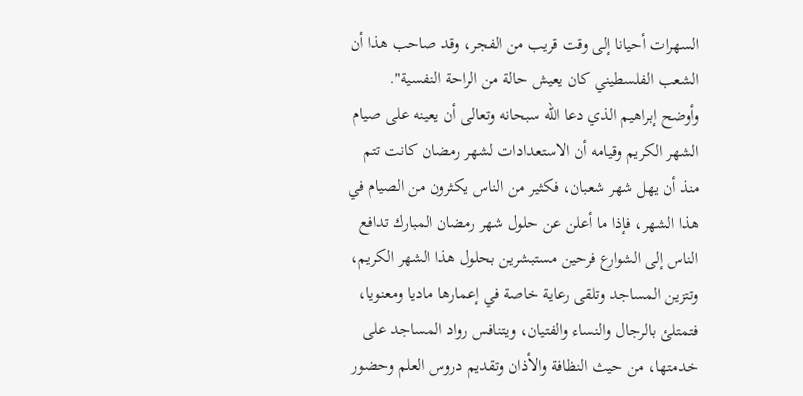السهرات أحيانا إلى وقت قريب من الفجر، وقد صاحب هذا أن الشعب الفلسطيني كان يعيش حالة من الراحة النفسية".
وأوضح إبراهيم الذي دعا الله سبحانه وتعالى أن يعينه على صيام الشهر الكريم وقيامه أن الاستعدادات لشهر رمضان كانت تتم منذ أن يهل شهر شعبان، فكثير من الناس يكثرون من الصيام في هذا الشهر، فإذا ما أعلن عن حلول شهر رمضان المبارك تدافع الناس إلى الشوارع فرحين مستبشرين بحلول هذا الشهر الكريم، وتتزين المساجد وتلقى رعاية خاصة في إعمارها ماديا ومعنويا، فتمتلئ بالرجال والنساء والفتيان، ويتنافس رواد المساجد على خدمتها، من حيث النظافة والأذان وتقديم دروس العلم وحضور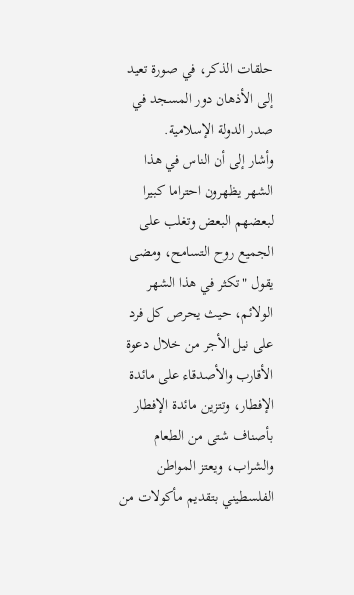حلقات الذكر، في صورة تعيد إلى الأذهان دور المسجد في صدر الدولة الإسلامية.
وأشار إلى أن الناس في هذا الشهر يظهرون احتراما كبيرا لبعضهم البعض وتغلب على الجميع روح التسامح، ومضى يقول "تكثر في هذا الشهر الولائم، حيث يحرص كل فرد على نيل الأجر من خلال دعوة الأقارب والأصدقاء على مائدة الإفطار، وتتزين مائدة الإفطار بأصناف شتى من الطعام والشراب، ويعتز المواطن الفلسطيني بتقديم مأكولات من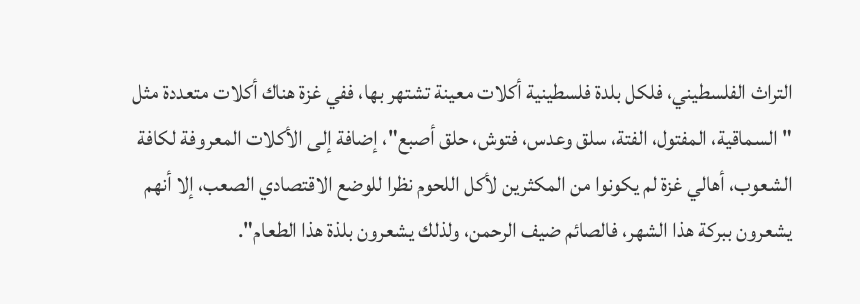التراث الفلسطيني، فلكل بلدة فلسطينية أكلات معينة تشتهر بها، ففي غزة هناك أكلات متعددة مثل "السماقية، المفتول، الفتة، سلق وعدس، فتوش، حلق أصبع"، إضافة إلى الأكلات المعروفة لكافة الشعوب، أهالي غزة لم يكونوا من المكثرين لأكل اللحوم نظرا للوضع الاقتصادي الصعب، إلا أنهم يشعرون ببركة هذا الشهر، فالصائم ضيف الرحمن، ولذلك يشعرون بلذة هذا الطعام".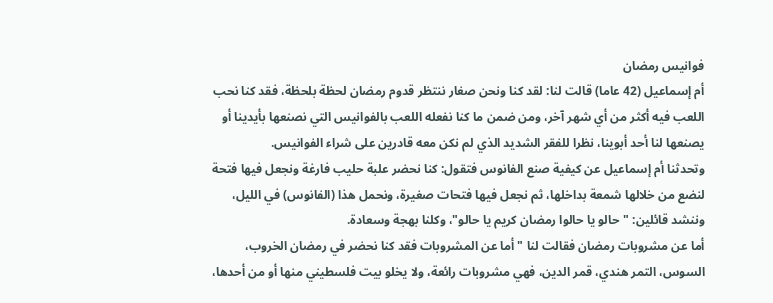فوانيس رمضان
أم إسماعيل (42 عاما) قالت لنا: لقد كنا ونحن صغار ننتظر قدوم رمضان لحظة بلحظة، فقد كنا نحب اللعب فيه أكثر من أي شهر آخر، ومن ضمن ما كنا نفعله اللعب بالفوانيس التي نصنعها بأيدينا أو يصنعها لنا أحد أبوينا، نظرا للفقر الشديد الذي لم نكن معه قادرين على شراء الفوانيس.
وتحدثنا أم إسماعيل عن كيفية صنع الفانوس فتقول: كنا نحضر علبة حليب فارغة ونجعل فيها فتحة لنضع من خلالها شمعة بداخلها، ثم نجعل فيها فتحات صغيرة، ونحمل هذا (الفانوس) في الليل، وننشد قائلين: "حالو يا حالوا رمضان كريم يا حالو"، وكلنا بهجة وسعادة.
أما عن مشروبات رمضان فقالت لنا "أما عن المشروبات فقد كنا نحضر في رمضان الخروب، السوس، التمر هندي، قمر الدين، فهي مشروبات رائعة، ولا يخلو بيت فلسطيني منها أو من أحدها،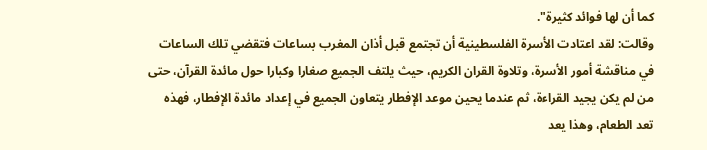كما أن لها فوائد كثيرة".
وقالت: لقد اعتادت الأسرة الفلسطينية أن تجتمع قبل أذان المغرب بساعات فتقضي تلك الساعات في مناقشة أمور الأسرة، وتلاوة القران الكريم، حيث يلتف الجميع صغارا وكبارا حول مائدة القرآن، حتى من لم يكن يجيد القراءة، ثم عندما يحين موعد الإفطار يتعاون الجميع في إعداد مائدة الإفطار، فهذه تعد الطعام، وهذا يعد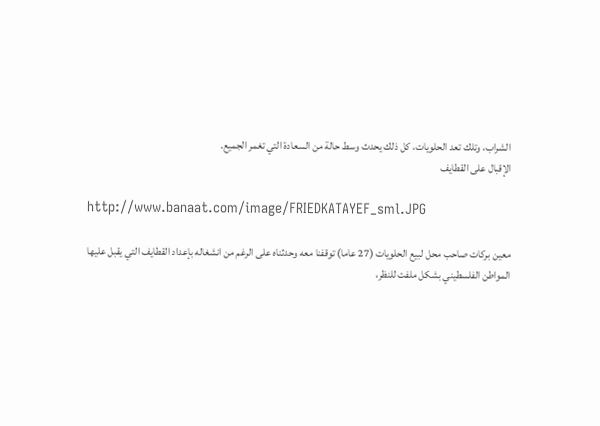الشراب، وتلك تعد الحلويات، كل ذلك يحدث وسط حالة من السعادة التي تغمر الجميع.
الإقبال على القطايف

http://www.banaat.com/image/FRIEDKATAYEF_sml.JPG

معين بركات صاحب محل لبيع الحلويات (27 عاما) توقفنا معه وحدثناه على الرغم من انشغاله بإعداد القطايف التي يقبل عليها المواطن الفلسطيني بشكل ملفت للنظر،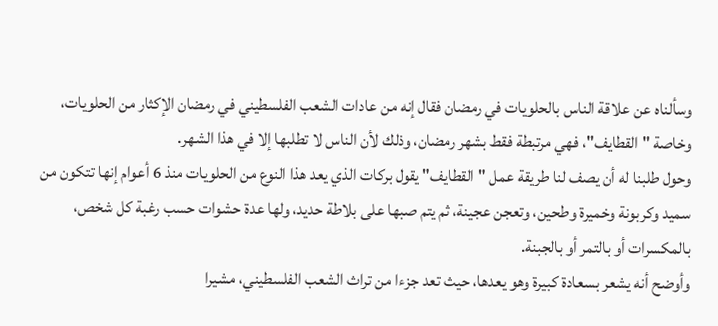وسألناه عن علاقة الناس بالحلويات في رمضان فقال إنه من عادات الشعب الفلسطيني في رمضان الإكثار من الحلويات، وخاصة "القطايف"، فهي مرتبطة فقط بشهر رمضان، وذلك لأن الناس لا تطلبها إلا في هذا الشهر.
وحول طلبنا له أن يصف لنا طريقة عمل "القطايف" يقول بركات الذي يعد هذا النوع من الحلويات منذ 6 أعوام إنها تتكون من سميد وكربونة وخميرة وطحين، وتعجن عجينة، ثم يتم صبها على بلاطة حديد، ولها عدة حشوات حسب رغبة كل شخص، بالمكسرات أو بالتمر أو بالجبنة.
وأوضح أنه يشعر بسعادة كبيرة وهو يعدها، حيث تعد جزءا من تراث الشعب الفلسطيني، مشيرا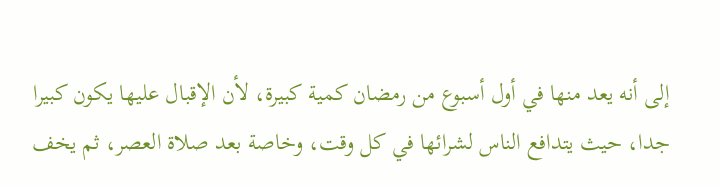إلى أنه يعد منها في أول أسبوع من رمضان كمية كبيرة، لأن الإقبال عليها يكون كبيرا جدا، حيث يتدافع الناس لشرائها في كل وقت، وخاصة بعد صلاة العصر، ثم يخف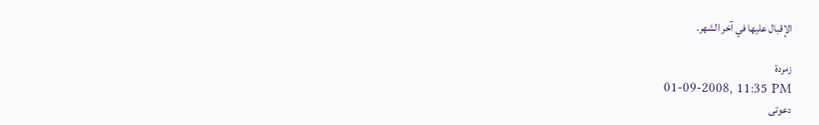الإقبال عليها في آخر الشهر.

زمردة
01-09-2008, 11:35 PM
دعوتى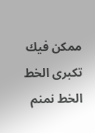ممكن فيك تكبرى الخط
الخط نمنم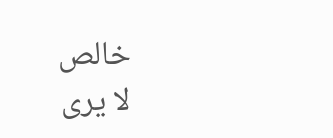خالص
لا يرى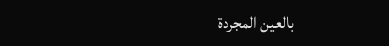بالعين المجردة